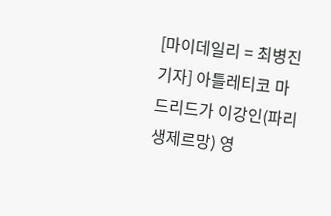[마이데일리 = 최병진 기자] 아틀레티코 마드리드가 이강인(파리 생제르망) 영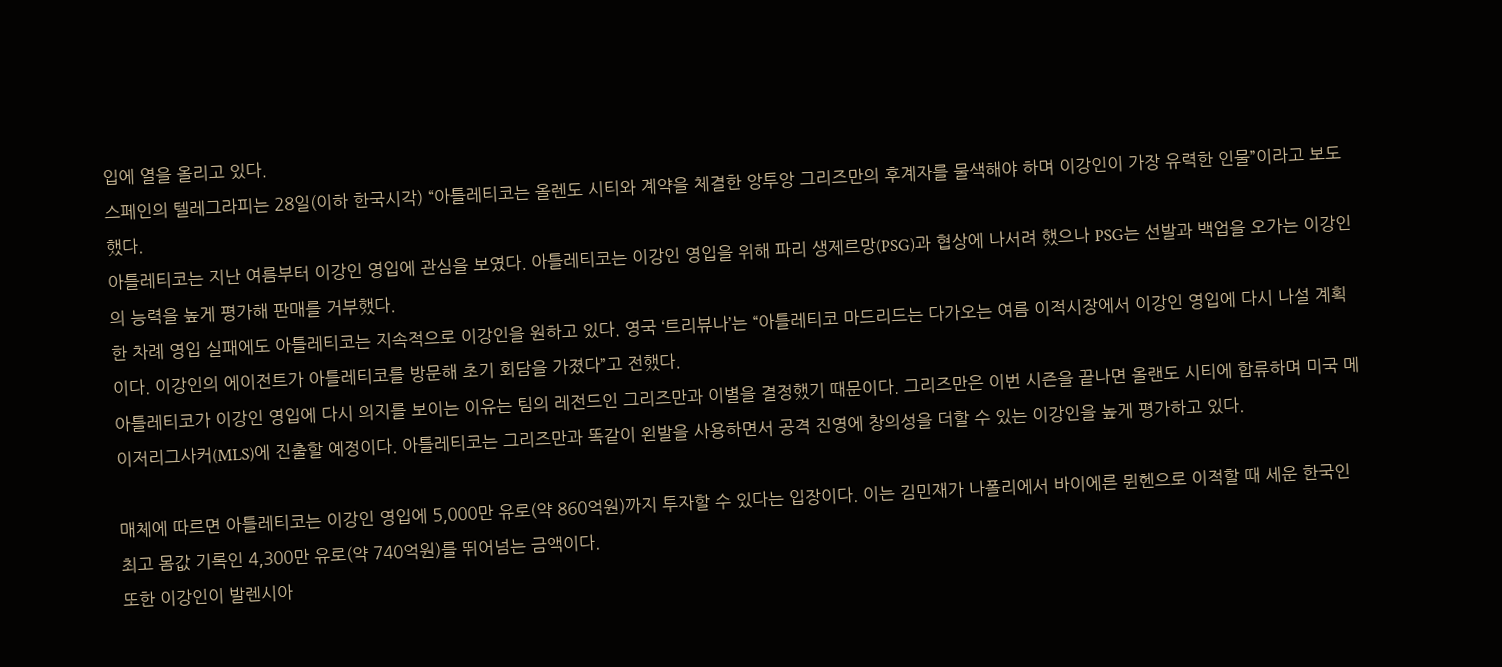입에 열을 올리고 있다.
스페인의 텔레그라피는 28일(이하 한국시각) “아틀레티코는 올렌도 시티와 계약을 체결한 앙투앙 그리즈만의 후계자를 물색해야 하며 이강인이 가장 유력한 인물”이라고 보도했다.
아틀레티코는 지난 여름부터 이강인 영입에 관심을 보였다. 아틀레티코는 이강인 영입을 위해 파리 생제르망(PSG)과 협상에 나서려 했으나 PSG는 선발과 백업을 오가는 이강인의 능력을 높게 평가해 판매를 거부했다.
한 차례 영입 실패에도 아틀레티코는 지속적으로 이강인을 원하고 있다. 영국 ‘트리뷰나’는 “아틀레티코 마드리드는 다가오는 여름 이적시장에서 이강인 영입에 다시 나설 계획이다. 이강인의 에이전트가 아틀레티코를 방문해 초기 회담을 가졌다”고 전했다.
아틀레티코가 이강인 영입에 다시 의지를 보이는 이유는 팀의 레전드인 그리즈만과 이별을 결정했기 때문이다. 그리즈만은 이번 시즌을 끝나면 올랜도 시티에 합류하며 미국 메이저리그사커(MLS)에 진출할 예정이다. 아틀레티코는 그리즈만과 똑같이 왼발을 사용하면서 공격 진영에 창의성을 더할 수 있는 이강인을 높게 평가하고 있다.

매체에 따르면 아틀레티코는 이강인 영입에 5,000만 유로(약 860억원)까지 투자할 수 있다는 입장이다. 이는 김민재가 나폴리에서 바이에른 뮌헨으로 이적할 때 세운 한국인 최고 몸값 기록인 4,300만 유로(약 740억원)를 뛰어넘는 금액이다.
또한 이강인이 발렌시아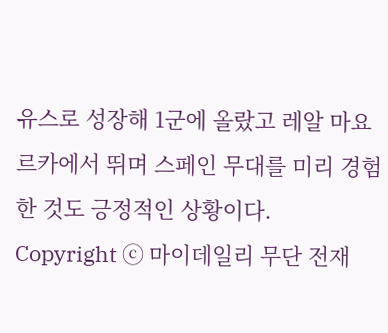유스로 성장해 1군에 올랐고 레알 마요르카에서 뛰며 스페인 무대를 미리 경험한 것도 긍정적인 상황이다.
Copyright ⓒ 마이데일리 무단 전재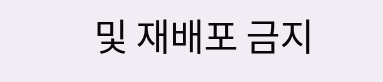및 재배포 금지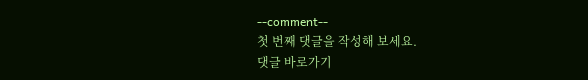--comment--
첫 번째 댓글을 작성해 보세요.
댓글 바로가기